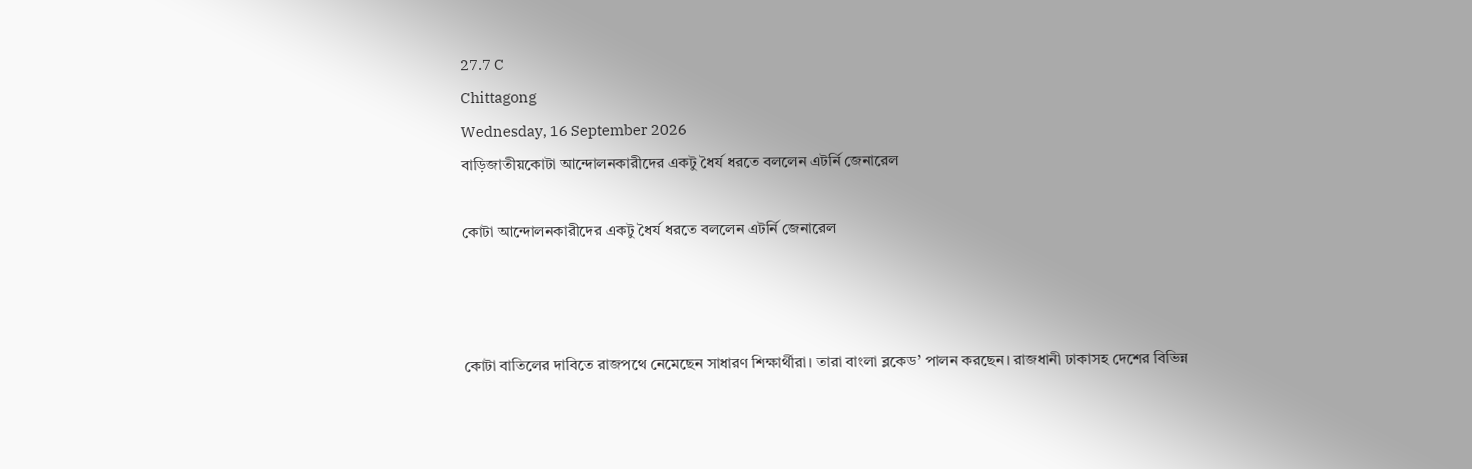27.7 C
Chittagong
Wednesday, 16 September 2026
বাড়িজাতীয়কোটা আন্দোলনকারীদের একটু ধৈর্য ধরতে বললেন এটর্নি জেনারেল

কোটা আন্দোলনকারীদের একটু ধৈর্য ধরতে বললেন এটর্নি জেনারেল



কোটা বাতিলের দাবিতে রাজপথে নেমেছেন সাধারণ শিক্ষার্থীরা। তারা বাংলা ব্লকেড’ পালন করছেন। রাজধানী ঢাকাসহ দেশের বিভিন্ন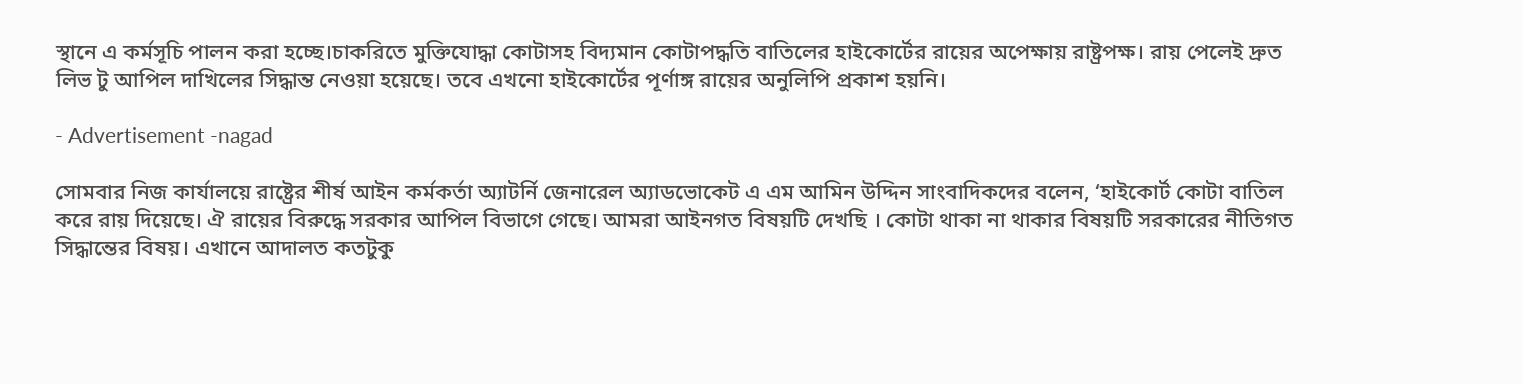স্থানে এ কর্মসূচি পালন করা হচ্ছে।চাকরিতে মুক্তিযোদ্ধা কোটাসহ বিদ্যমান কোটাপদ্ধতি বাতিলের হাইকোর্টের রায়ের অপেক্ষায় রাষ্ট্রপক্ষ। রায় পেলেই দ্রুত লিভ টু আপিল দাখিলের সিদ্ধান্ত নেওয়া হয়েছে। তবে এখনো হাইকোর্টের পূর্ণাঙ্গ রায়ের অনুলিপি প্রকাশ হয়নি।

- Advertisement -nagad

সোমবার নিজ কার্যালয়ে রাষ্ট্রের শীর্ষ আইন কর্মকর্তা অ্যাটর্নি জেনারেল অ্যাডভোকেট এ এম আমিন উদ্দিন সাংবাদিকদের বলেন, ‘হাইকোর্ট কোটা বাতিল করে রায় দিয়েছে। ঐ রায়ের বিরুদ্ধে সরকার আপিল বিভাগে গেছে। আমরা আইনগত বিষয়টি দেখছি । কোটা থাকা না থাকার বিষয়টি সরকারের নীতিগত সিদ্ধান্তের বিষয়। এখানে আদালত কতটুকু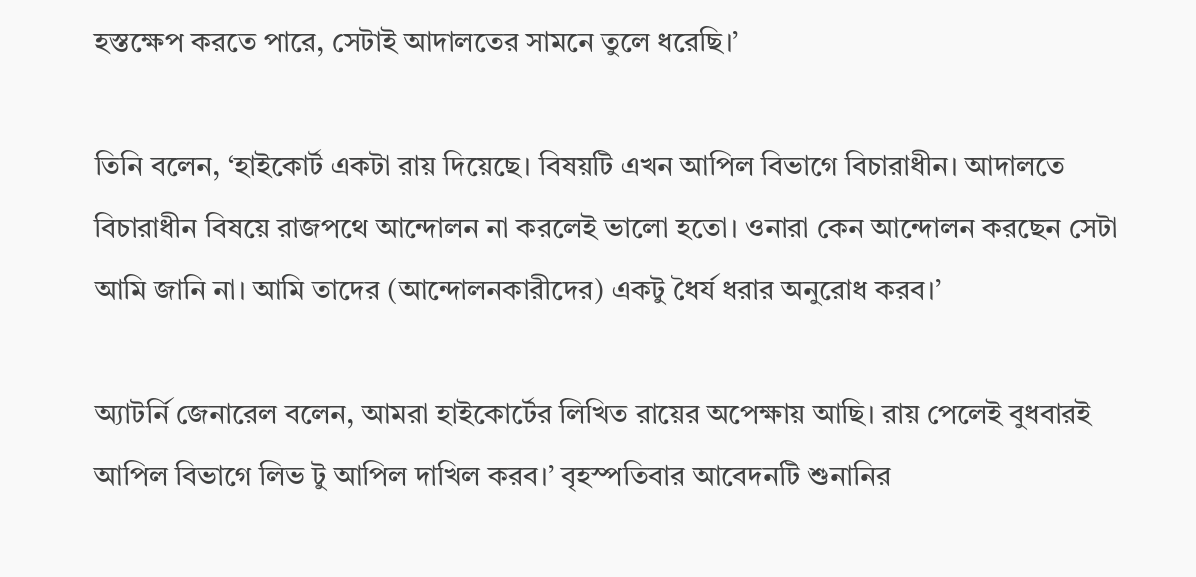হস্তক্ষেপ করতে পারে, সেটাই আদালতের সামনে তুলে ধরেছি।’

তিনি বলেন, ‘হাইকোর্ট একটা রায় দিয়েছে। বিষয়টি এখন আপিল বিভাগে বিচারাধীন। আদালতে বিচারাধীন বিষয়ে রাজপথে আন্দোলন না করলেই ভালো হতো। ওনারা কেন আন্দোলন করছেন সেটা আমি জানি না। আমি তাদের (আন্দোলনকারীদের) একটু ধৈর্য ধরার অনুরোধ করব।’

অ্যাটর্নি জেনারেল বলেন, আমরা হাইকোর্টের লিখিত রায়ের অপেক্ষায় আছি। রায় পেলেই বুধবারই আপিল বিভাগে লিভ টু আপিল দাখিল করব।’ বৃহস্পতিবার আবেদনটি শুনানির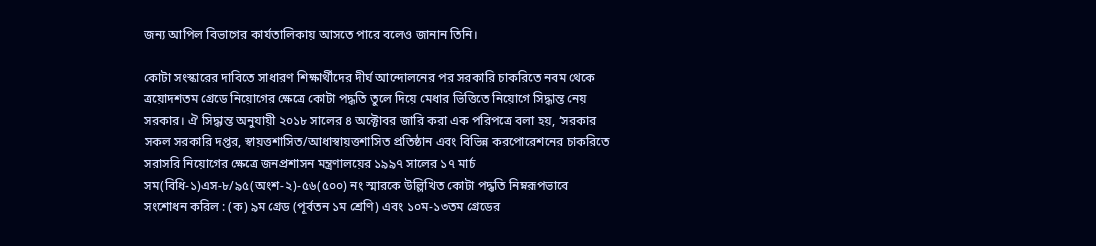জন্য আপিল বিভাগের কার্যতালিকায় আসতে পারে বলেও জানান তিনি।

কোটা সংস্কারের দাবিতে সাধারণ শিক্ষার্থীদের দীর্ঘ আন্দোলনের পর সরকারি চাকরিতে নবম থেকে ত্রয়োদশতম গ্রেডে নিয়োগের ক্ষেত্রে কোটা পদ্ধতি তুলে দিয়ে মেধার ভিত্তিতে নিয়োগে সিদ্ধান্ত নেয় সরকার। ঐ সিদ্ধান্ত অনুযায়ী ২০১৮ সালের ৪ অক্টোবর জারি করা এক পরিপত্রে বলা হয়, ‘সরকার সকল সরকারি দপ্তর, স্বায়ত্তশাসিত/আধাস্বায়ত্তশাসিত প্রতিষ্ঠান এবং বিভিন্ন করপোরেশনের চাকরিতে সরাসরি নিয়োগের ক্ষেত্রে জনপ্রশাসন মন্ত্রণালয়ের ১৯৯৭ সালের ১৭ মার্চ সম(বিধি-১)এস-৮/৯৫(অংশ-২)-৫৬(৫০০) নং স্মারকে উল্লিখিত কোটা পদ্ধতি নিম্নরূপভাবে সংশোধন করিল : (ক) ৯ম গ্রেড (পূর্বতন ১ম শ্রেণি) এবং ১০ম-১৩তম গ্রেডের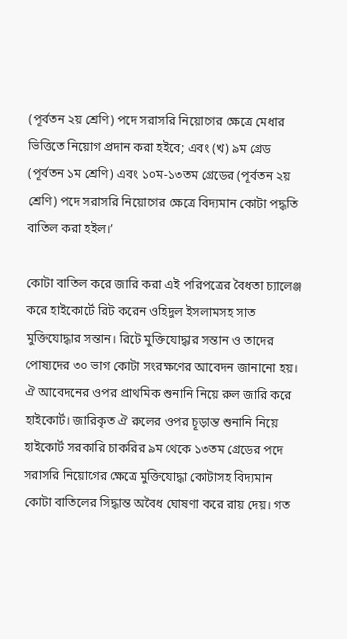(পূর্বতন ২য় শ্রেণি) পদে সরাসরি নিয়োগের ক্ষেত্রে মেধার ভিত্তিতে নিয়োগ প্রদান করা হইবে; এবং (খ) ৯ম গ্রেড (পূর্বতন ১ম শ্রেণি) এবং ১০ম-১৩তম গ্রেডের (পূর্বতন ২য় শ্রেণি) পদে সরাসরি নিয়োগের ক্ষেত্রে বিদ্যমান কোটা পদ্ধতি বাতিল করা হইল।’

কোটা বাতিল করে জারি করা এই পরিপত্রের বৈধতা চ্যালেঞ্জ করে হাইকোর্টে রিট করেন ওহিদুল ইসলামসহ সাত মুক্তিযোদ্ধার সন্তান। রিটে মুক্তিযোদ্ধার সন্তান ও তাদের পোষ্যদের ৩০ ভাগ কোটা সংরক্ষণের আবেদন জানানো হয়। ঐ আবেদনের ওপর প্রাথমিক শুনানি নিয়ে রুল জারি করে হাইকোর্ট। জারিকৃত ঐ রুলের ওপর চূড়ান্ত শুনানি নিয়ে হাইকোর্ট সরকারি চাকরির ৯ম থেকে ১৩তম গ্রেডের পদে সরাসরি নিয়োগের ক্ষেত্রে মুক্তিযোদ্ধা কোটাসহ বিদ্যমান কোটা বাতিলের সিদ্ধান্ত অবৈধ ঘোষণা করে রায় দেয়। গত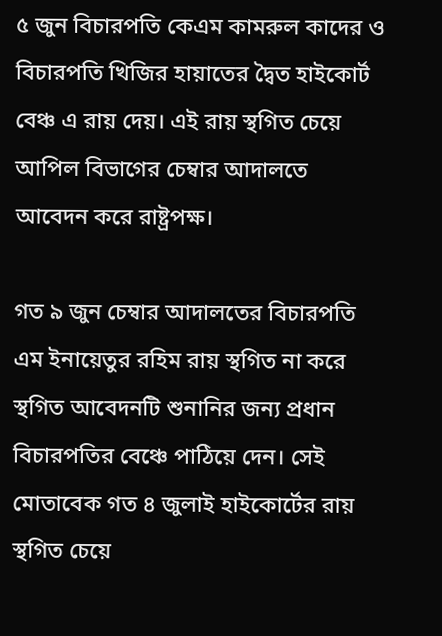৫ জুন বিচারপতি কেএম কামরুল কাদের ও বিচারপতি খিজির হায়াতের দ্বৈত হাইকোর্ট বেঞ্চ এ রায় দেয়। এই রায় স্থগিত চেয়ে আপিল বিভাগের চেম্বার আদালতে আবেদন করে রাষ্ট্রপক্ষ।

গত ৯ জুন চেম্বার আদালতের বিচারপতি এম ইনায়েতুর রহিম রায় স্থগিত না করে স্থগিত আবেদনটি শুনানির জন্য প্রধান বিচারপতির বেঞ্চে পাঠিয়ে দেন। সেই মোতাবেক গত ৪ জুলাই হাইকোর্টের রায় স্থগিত চেয়ে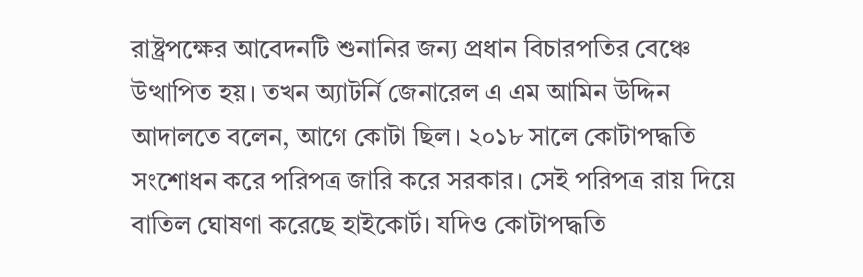রাষ্ট্রপক্ষের আবেদনটি শুনানির জন্য প্রধান বিচারপতির বেঞ্চে উত্থাপিত হয়। তখন অ্যাটর্নি জেনারেল এ এম আমিন উদ্দিন আদালতে বলেন, আগে কোটা ছিল। ২০১৮ সালে কোটাপদ্ধতি সংশোধন করে পরিপত্র জারি করে সরকার। সেই পরিপত্র রায় দিয়ে বাতিল ঘোষণা করেছে হাইকোর্ট। যদিও কোটাপদ্ধতি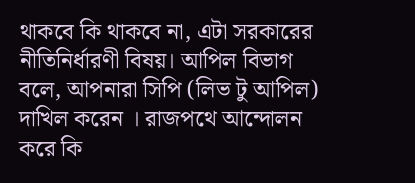থাকবে কি থাকবে না, এটা সরকারের নীতিনির্ধারণী বিষয়। আপিল বিভাগ বলে, আপনারা সিপি (লিভ টু আপিল) দাখিল করেন । রাজপথে আন্দোলন করে কি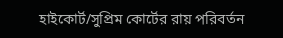হাইকোর্ট/সুপ্রিম কোর্টের রায় পরিবর্তন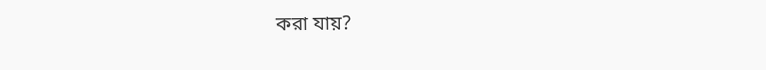করা যায়?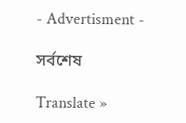- Advertisment -

সর্বশেষ

Translate »